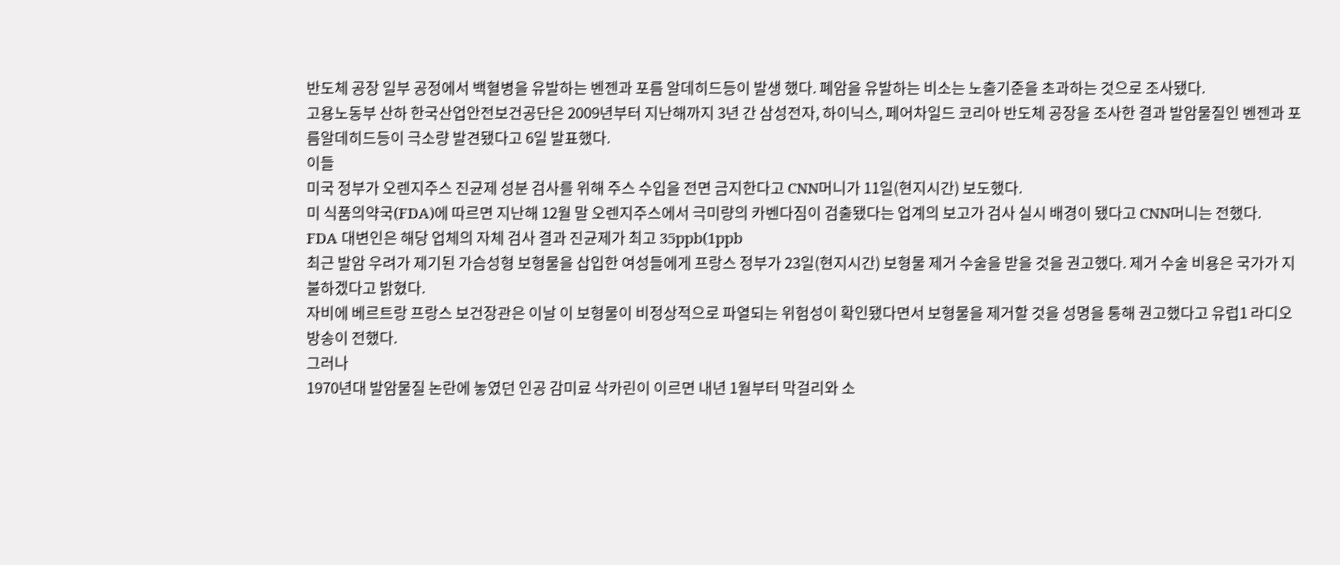반도체 공장 일부 공정에서 백혈병을 유발하는 벤젠과 포름 알데히드등이 발생 했다. 폐암을 유발하는 비소는 노출기준을 초과하는 것으로 조사됐다.
고용노동부 산하 한국산업안전보건공단은 2009년부터 지난해까지 3년 간 삼성전자, 하이닉스, 페어차일드 코리아 반도체 공장을 조사한 결과 발암물질인 벤젠과 포름알데히드등이 극소량 발견됐다고 6일 발표했다.
이들
미국 정부가 오렌지주스 진균제 성분 검사를 위해 주스 수입을 전면 금지한다고 CNN머니가 11일(현지시간) 보도했다.
미 식품의약국(FDA)에 따르면 지난해 12월 말 오렌지주스에서 극미량의 카벤다짐이 검출됐다는 업계의 보고가 검사 실시 배경이 됐다고 CNN머니는 전했다.
FDA 대변인은 해당 업체의 자체 검사 결과 진균제가 최고 35ppb(1ppb
최근 발암 우려가 제기된 가슴성형 보형물을 삽입한 여성들에게 프랑스 정부가 23일(현지시간) 보형물 제거 수술을 받을 것을 권고했다. 제거 수술 비용은 국가가 지불하겠다고 밝혔다.
자비에 베르트랑 프랑스 보건장관은 이날 이 보형물이 비정상적으로 파열되는 위험성이 확인됐다면서 보형물을 제거할 것을 성명을 통해 권고했다고 유럽1 라디오방송이 전했다.
그러나
1970년대 발암물질 논란에 놓였던 인공 감미료 삭카린이 이르면 내년 1월부터 막걸리와 소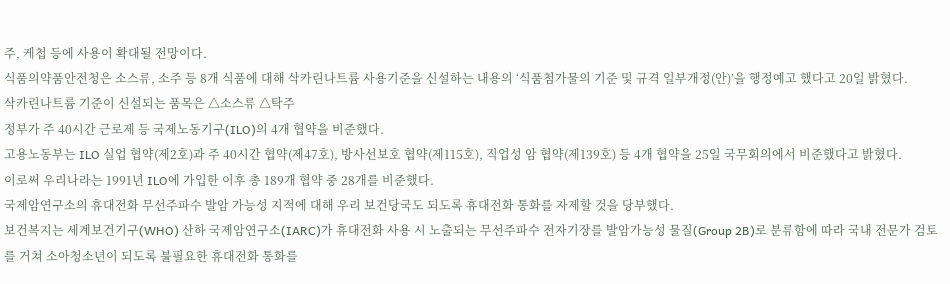주, 케첩 등에 사용이 확대될 전망이다.
식품의약품안전청은 소스류, 소주 등 8개 식품에 대해 삭카린나트륨 사용기준을 신설하는 내용의 ‘식품첨가물의 기준 및 규격 일부개정(안)’을 행정예고 했다고 20일 밝혔다.
삭카린나트륨 기준이 신설되는 품목은 △소스류 △탁주
정부가 주 40시간 근로제 등 국제노동기구(ILO)의 4개 협약을 비준했다.
고용노동부는 ILO 실업 협약(제2호)과 주 40시간 협약(제47호), 방사선보호 협약(제115호), 직업성 암 협약(제139호) 등 4개 협약을 25일 국무회의에서 비준했다고 밝혔다.
이로써 우리나라는 1991년 ILO에 가입한 이후 총 189개 협약 중 28개를 비준했다.
국제암연구소의 휴대전화 무선주파수 발암 가능성 지적에 대해 우리 보건당국도 되도록 휴대전화 통화를 자제할 것을 당부했다.
보건복지는 세계보건기구(WHO) 산하 국제암연구소(IARC)가 휴대전화 사용 시 노출되는 무선주파수 전자기장를 발암가능성 물질(Group 2B)로 분류함에 따라 국내 전문가 검토를 거쳐 소아청소년이 되도록 불필요한 휴대전화 통화를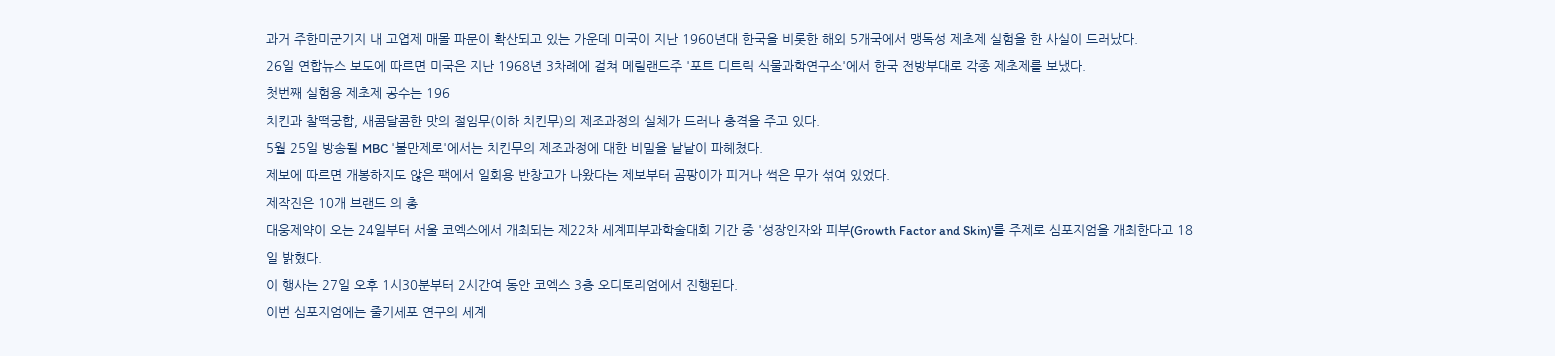과거 주한미군기지 내 고엽제 매몰 파문이 확산되고 있는 가운데 미국이 지난 1960년대 한국을 비롯한 해외 5개국에서 맹독성 제초제 실험을 한 사실이 드러났다.
26일 연합뉴스 보도에 따르면 미국은 지난 1968년 3차례에 걸쳐 메릴랜드주 '포트 디트릭 식물과학연구소'에서 한국 전방부대로 각종 제초제를 보냈다.
첫번째 실험용 제초제 공수는 196
치킨과 찰떡궁합, 새콤달콤한 맛의 절임무(이하 치킨무)의 제조과정의 실체가 드러나 충격을 주고 있다.
5월 25일 방송될 MBC '불만제로'에서는 치킨무의 제조과정에 대한 비밀을 낱낱이 파헤쳤다.
제보에 따르면 개봉하지도 않은 팩에서 일회용 반창고가 나왔다는 제보부터 곰팡이가 피거나 썩은 무가 섞여 있었다.
제작진은 10개 브랜드 의 총
대웅제약이 오는 24일부터 서울 코엑스에서 개최되는 제22차 세계피부과학술대회 기간 중 '성장인자와 피부(Growth Factor and Skin)'를 주제로 심포지엄을 개최한다고 18일 밝혔다.
이 행사는 27일 오후 1시30분부터 2시간여 동안 코엑스 3층 오디토리엄에서 진행된다.
이번 심포지엄에는 줄기세포 연구의 세계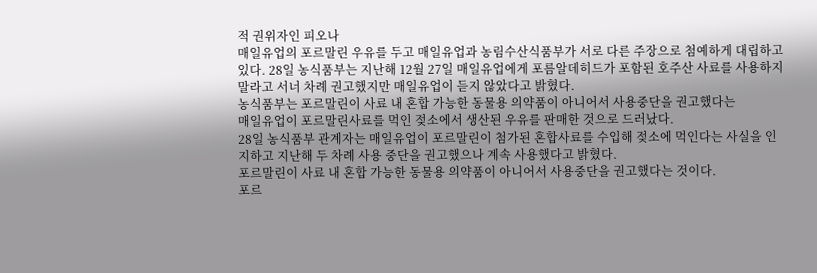적 권위자인 피오나
매일유업의 포르말린 우유를 두고 매일유업과 농림수산식품부가 서로 다른 주장으로 첨예하게 대립하고 있다. 28일 농식품부는 지난해 12월 27일 매일유업에게 포름알데히드가 포함된 호주산 사료를 사용하지 말라고 서너 차례 권고했지만 매일유업이 듣지 않았다고 밝혔다.
농식품부는 포르말린이 사료 내 혼합 가능한 동물용 의약품이 아니어서 사용중단을 권고했다는
매일유업이 포르말린사료를 먹인 젖소에서 생산된 우유를 판매한 것으로 드러났다.
28일 농식품부 관계자는 매일유업이 포르말린이 첨가된 혼합사료를 수입해 젖소에 먹인다는 사실을 인지하고 지난해 두 차례 사용 중단을 권고했으나 계속 사용했다고 밝혔다.
포르말린이 사료 내 혼합 가능한 동물용 의약품이 아니어서 사용중단을 권고했다는 것이다.
포르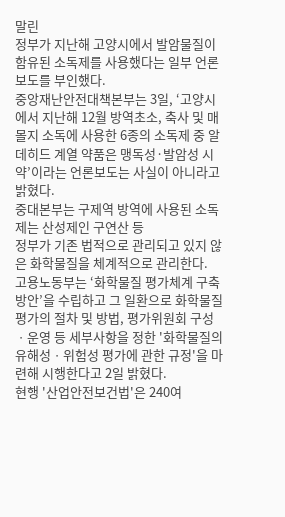말린
정부가 지난해 고양시에서 발암물질이 함유된 소독제를 사용했다는 일부 언론보도를 부인했다.
중앙재난안전대책본부는 3일, ‘고양시에서 지난해 12월 방역초소, 축사 및 매몰지 소독에 사용한 6종의 소독제 중 알데히드 계열 약품은 맹독성·발암성 시약’이라는 언론보도는 사실이 아니라고 밝혔다.
중대본부는 구제역 방역에 사용된 소독제는 산성제인 구연산 등
정부가 기존 법적으로 관리되고 있지 않은 화학물질을 체계적으로 관리한다.
고용노동부는 ‘화학물질 평가체계 구축방안’을 수립하고 그 일환으로 화학물질 평가의 절차 및 방법, 평가위원회 구성ㆍ운영 등 세부사항을 정한 '화학물질의 유해성ㆍ위험성 평가에 관한 규정'을 마련해 시행한다고 2일 밝혔다.
현행 '산업안전보건법'은 240여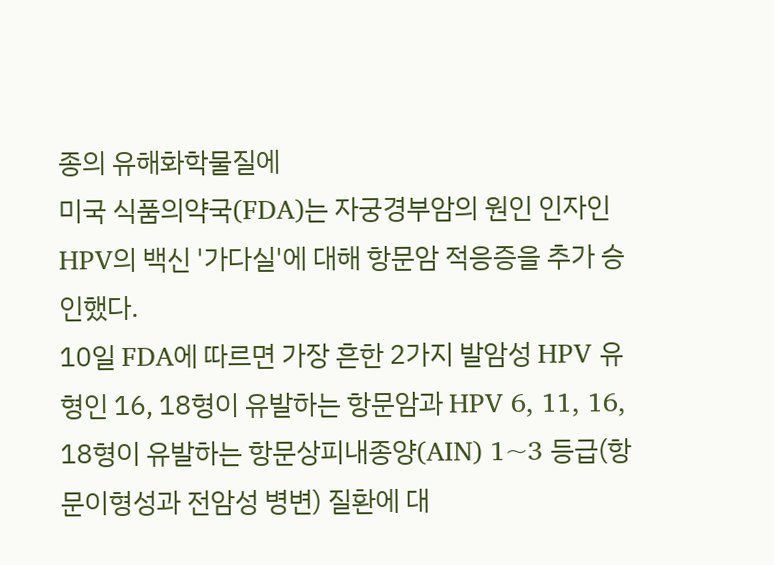종의 유해화학물질에
미국 식품의약국(FDA)는 자궁경부암의 원인 인자인 HPV의 백신 '가다실'에 대해 항문암 적응증을 추가 승인했다.
10일 FDA에 따르면 가장 흔한 2가지 발암성 HPV 유형인 16, 18형이 유발하는 항문암과 HPV 6, 11, 16, 18형이 유발하는 항문상피내종양(AIN) 1~3 등급(항문이형성과 전암성 병변) 질환에 대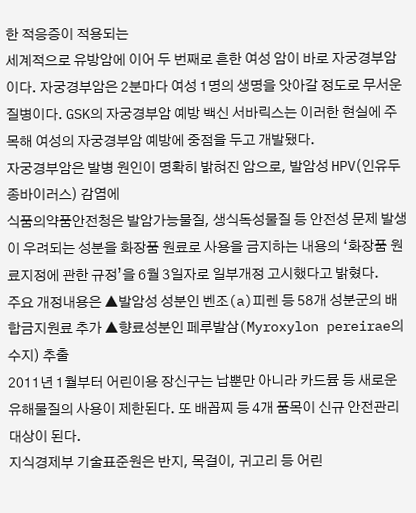한 적응증이 적용되는
세계적으로 유방암에 이어 두 번째로 흔한 여성 암이 바로 자궁경부암이다. 자궁경부암은 2분마다 여성 1명의 생명을 앗아갈 정도로 무서운 질병이다. GSK의 자궁경부암 예방 백신 서바릭스는 이러한 현실에 주목해 여성의 자궁경부암 예방에 중점을 두고 개발됐다.
자궁경부암은 발병 원인이 명확히 밝혀진 암으로, 발암성 HPV(인유두종바이러스) 감염에
식품의약품안전청은 발암가능물질, 생식독성물질 등 안전성 문제 발생이 우려되는 성분을 화장품 원료로 사용을 금지하는 내용의 ‘화장품 원료지정에 관한 규정’을 6월 3일자로 일부개정 고시했다고 밝혔다.
주요 개정내용은 ▲발암성 성분인 벤조(a)피렌 등 58개 성분군의 배합금지원료 추가 ▲향료성분인 페루발삼(Myroxylon pereirae의 수지) 추출
2011년 1월부터 어린이용 장신구는 납뿐만 아니라 카드뮴 등 새로운 유해물질의 사용이 제한된다. 또 배꼽찌 등 4개 품목이 신규 안전관리 대상이 된다.
지식경제부 기술표준원은 반지, 목걸이, 귀고리 등 어린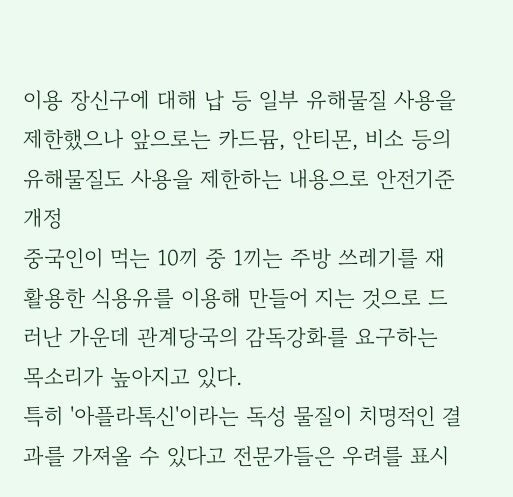이용 장신구에 대해 납 등 일부 유해물질 사용을 제한했으나 앞으로는 카드뮴, 안티몬, 비소 등의 유해물질도 사용을 제한하는 내용으로 안전기준 개정
중국인이 먹는 10끼 중 1끼는 주방 쓰레기를 재활용한 식용유를 이용해 만들어 지는 것으로 드러난 가운데 관계당국의 감독강화를 요구하는 목소리가 높아지고 있다.
특히 '아플라톡신'이라는 독성 물질이 치명적인 결과를 가져올 수 있다고 전문가들은 우려를 표시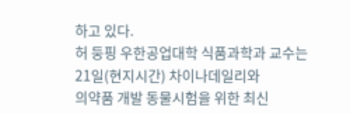하고 있다.
허 둥핑 우한공업대학 식품과학과 교수는 21일(현지시간) 차이나데일리와
의약품 개발 동물시험을 위한 최신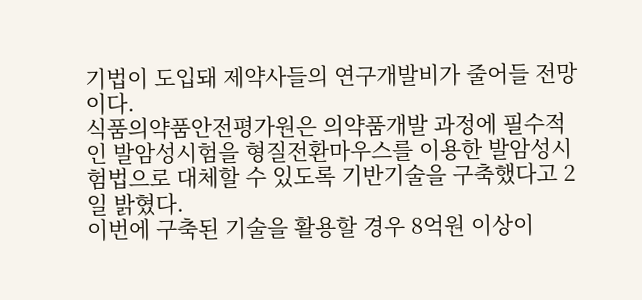기법이 도입돼 제약사들의 연구개발비가 줄어들 전망이다.
식품의약품안전평가원은 의약품개발 과정에 필수적인 발암성시험을 형질전환마우스를 이용한 발암성시험법으로 대체할 수 있도록 기반기술을 구축했다고 2일 밝혔다.
이번에 구축된 기술을 활용할 경우 8억원 이상이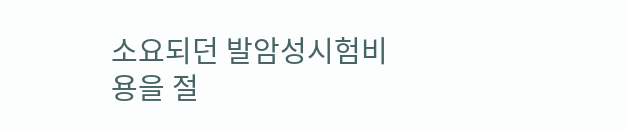소요되던 발암성시험비용을 절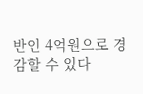반인 4억원으로 경감할 수 있다